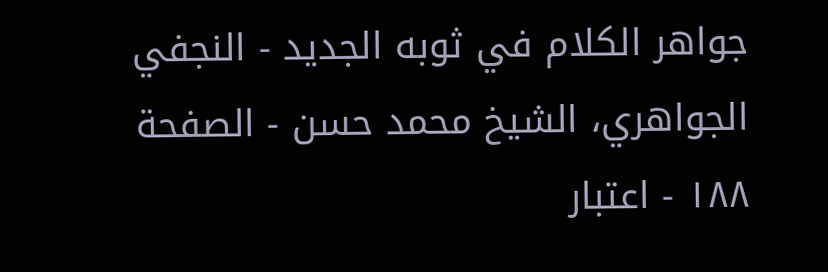جواهر الكلام في ثوبه الجديد - النجفي الجواهري، الشيخ محمد حسن - الصفحة ١٨٨ - اعتبار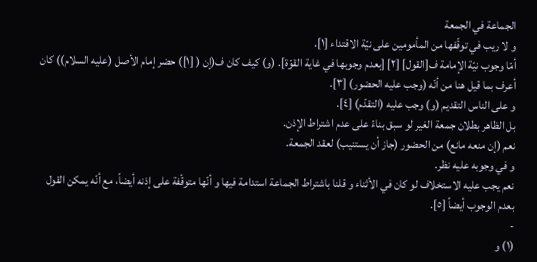الجماعة في الجمعة
و لا ريب في توقّفها من المأمومين على نيّة الاقتداء [١].
أمّا وجوب نيّة الإمامة ف[القول] [٢] [بعدم وجوبها في غاية القوّة]. (و) كيف كان ف(إن ( [١]) حضر إمام الأصل (عليه السلام)) كان أعرف بما قيل هنا من أنّه (وجب عليه الحضور) [٣].
و على الناس التقديم (و) وجب عليه (التقدّم) [٤].
بل الظاهر بطلان جمعة الغير لو سبق بناءً على عدم اشتراط الإذن.
نعم (إن منعه مانع) من الحضور (جاز أن يستنيب) لعقد الجمعة.
و في وجوبه عليه نظر.
نعم يجب عليه الاستخلاف لو كان في الأثناء و قلنا باشتراط الجماعة استدامة فيها و أنّها متوقّفة على إذنه أيضاً، مع أنّه يمكن القول بعدم الوجوب أيضاً [٥].
-
(١) و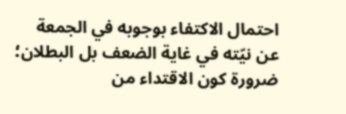احتمال الاكتفاء بوجوبه في الجمعة عن نيّته في غاية الضعف بل البطلان؛ ضرورة كون الاقتداء من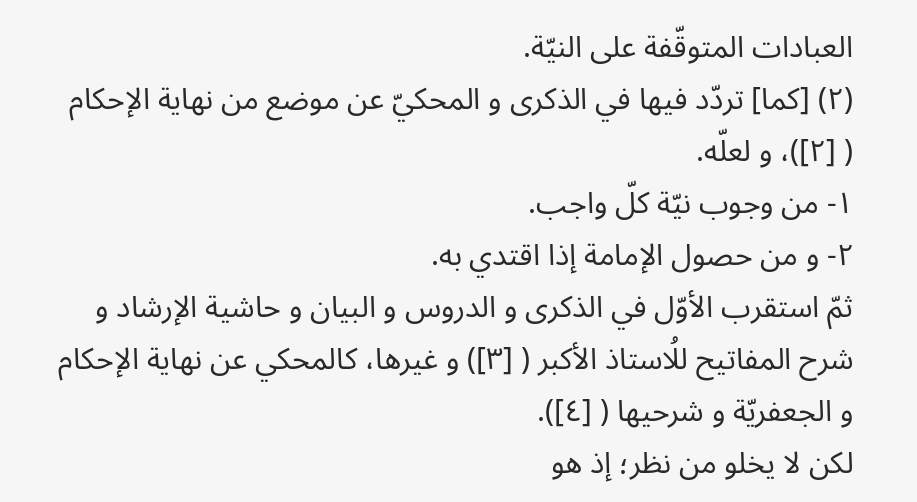العبادات المتوقّفة على النيّة.
(٢) [كما] تردّد فيها في الذكرى و المحكيّ عن موضع من نهاية الإحكام ( [٢])، و لعلّه.
١- من وجوب نيّة كلّ واجب.
٢- و من حصول الإمامة إذا اقتدي به.
ثمّ استقرب الأوّل في الذكرى و الدروس و البيان و حاشية الإرشاد و شرح المفاتيح للُاستاذ الأكبر ( [٣]) و غيرها، كالمحكي عن نهاية الإحكام و الجعفريّة و شرحيها ( [٤]).
لكن لا يخلو من نظر؛ إذ هو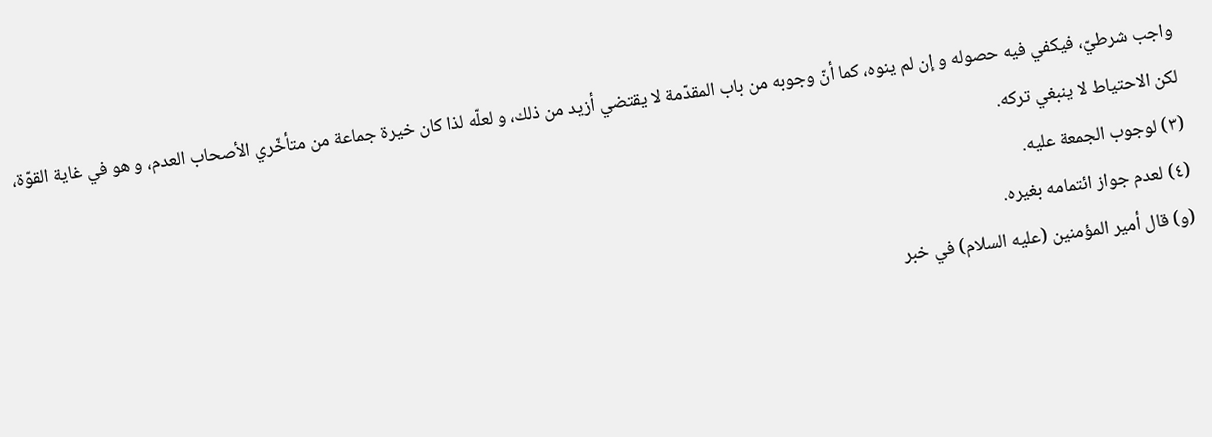واجب شرطيّ، فيكفي فيه حصوله و إن لم ينوه، كما أنّ وجوبه من باب المقدّمة لا يقتضي أزيد من ذلك، و لعلّه لذا كان خيرة جماعة من متأخّري الأصحاب العدم، و هو في غاية القوّة، لكن الاحتياط لا ينبغي تركه.
(٣) لوجوب الجمعة عليه.
(٤) لعدم جواز ائتمامه بغيره.
(و) قال أمير المؤمنين (عليه السلام) في خبر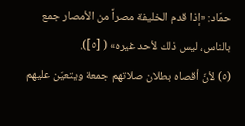حمّاد: «إذا قدم الخليفة مصراً من الأمصار جمع بالناس، ليس ذلك لأحد غيره» ( [٥]).
(٥) لأنّ أقصاه بطلان صلاتهم جمعة ويتعيّن عليهم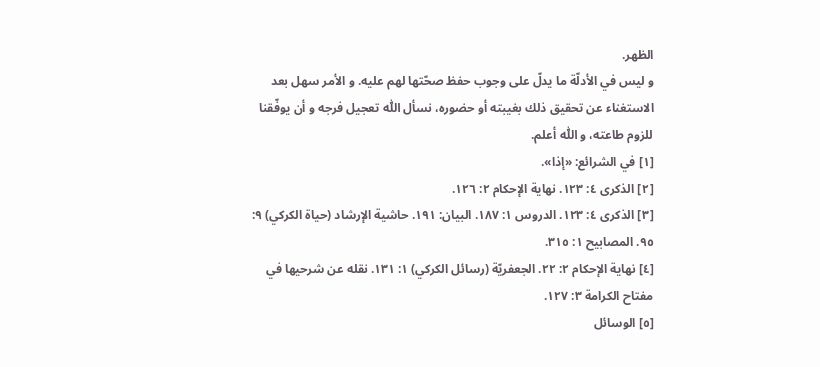الظهر.
و ليس في الأدلّة ما يدلّ على وجوب حفظ صحّتها لهم عليه. و الأمر سهل بعد الاستغناء عن تحقيق ذلك بغيبته أو حضوره، نسأل اللّٰه تعجيل فرجه و أن يوفّقنا للزوم طاعته، و اللّٰه أعلم.
[١] في الشرائع: «إذا».
[٢] الذكرى ٤: ١٢٣. نهاية الإحكام ٢: ١٢٦.
[٣] الذكرى ٤: ١٢٣. الدروس ١: ١٨٧. البيان: ١٩١. حاشية الإرشاد (حياة الكركي) ٩: ٩٥. المصابيح ١: ٣١٥.
[٤] نهاية الإحكام ٢: ٢٢. الجعفريّة (رسائل الكركي) ١: ١٣١. نقله عن شرحيها في مفتاح الكرامة ٣: ١٢٧.
[٥] الوسائل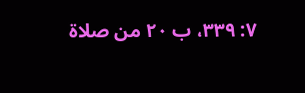٧: ٣٣٩، ب ٢٠ من صلاة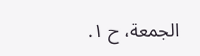الجمعة، ح ١.